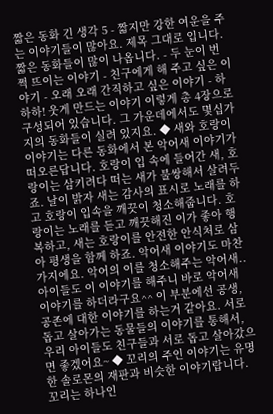짧은 동화 긴 생각 5 - 짧지만 강한 여운을 주는 이야기들이 많아요. 제목 그대로 입니다. 짧은 동화들이 많이 나옵니다. - 두 눈이 번쩍 뜨이는 이야기 - 친구에게 해 주고 싶은 이야기 - 오래 오래 간직하고 싶은 이야기 - 하하하! 웃게 만드는 이야기 이렇게 총 4장으로 구성되어 있습니다. 그 가운데에서도 몇십가지의 동화들이 실려 있지요. ◆ 새와 호랑이 이야기는 다른 동화에서 본 악어새 이야기가 떠오른답니다. 호랑이 입 속에 들어간 새, 호랑이는 삼키려다 떠는 새가 불쌍해서 살려두죠. 날이 밝자 새는 감사의 표시로 노래를 하고 호랑이 입속을 깨끗이 청소해줍니다. 호랑이는 노래를 듣고 깨끗해진 이가 좋아 행복하고, 새는 호랑이를 안전한 안식처로 삼아 평생을 함께 하죠. 악어새 이야기도 마찬가지에요. 악어의 이를 청소해주는 악어새.. 아이들도 이 이야기를 해주니 바로 악어새 이야기를 하더라구요^^ 이 부분에선 공생, 공존에 대한 이야기를 하는거 같아요. 서로 돕고 살아가는 동물들의 이야기를 통해서, 우리 아이들도 친구들과 서로 돕고 살아갔으면 좋겠어요~ ◆ 꼬리의 주인 이야기는 유명한 솔로몬의 재판과 비슷한 이야기랍니다. 꼬리는 하나인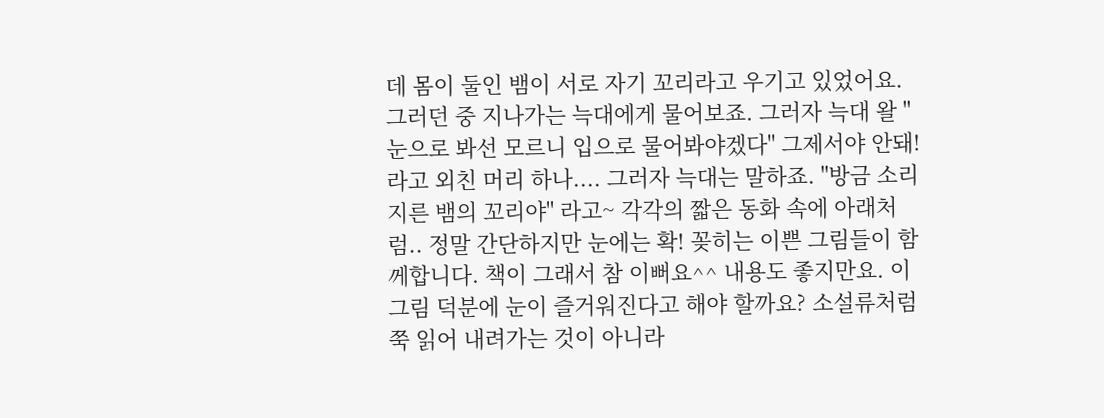데 몸이 둘인 뱀이 서로 자기 꼬리라고 우기고 있었어요. 그러던 중 지나가는 늑대에게 물어보죠. 그러자 늑대 왈 " 눈으로 봐선 모르니 입으로 물어봐야겠다" 그제서야 안돼! 라고 외친 머리 하나.... 그러자 늑대는 말하죠. "방금 소리 지른 뱀의 꼬리야" 라고~ 각각의 짧은 동화 속에 아래처럼.. 정말 간단하지만 눈에는 확! 꽂히는 이쁜 그림들이 함께합니다. 책이 그래서 참 이뻐요^^ 내용도 좋지만요. 이 그림 덕분에 눈이 즐거워진다고 해야 할까요? 소설류처럼 쭉 읽어 내려가는 것이 아니라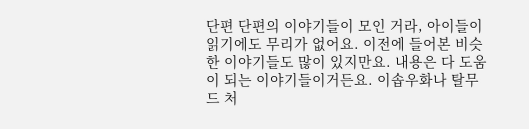단편 단편의 이야기들이 모인 거라, 아이들이 읽기에도 무리가 없어요. 이전에 들어본 비슷한 이야기들도 많이 있지만요. 내용은 다 도움이 되는 이야기들이거든요. 이솝우화나 탈무드 처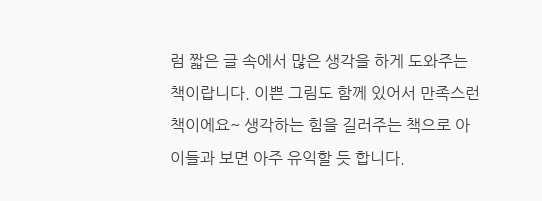럼 짧은 글 속에서 많은 생각을 하게 도와주는 책이랍니다. 이쁜 그림도 함께 있어서 만족스런 책이에요~ 생각하는 힘을 길러주는 책으로 아이들과 보면 아주 유익할 듯 합니다.